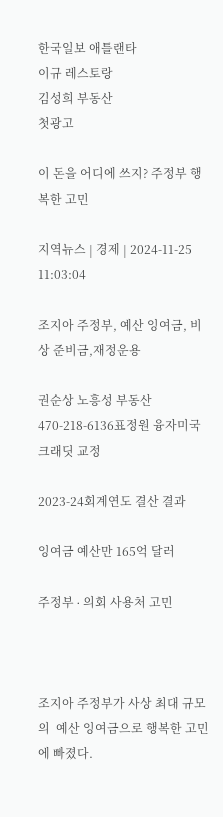한국일보 애틀랜타
이규 레스토랑
김성희 부동산
첫광고

이 돈을 어디에 쓰지? 주정부 행복한 고민

지역뉴스 | 경제 | 2024-11-25 11:03:04

조지아 주정부, 예산 잉여금, 비상 준비금,재정운용

권순상 노흥성 부동산 470-218-6136표정원 융자미국 크래딧 교정

2023-24회계연도 결산 결과

잉여금 예산만 165억 달러

주정부 ∙ 의회 사용처 고민



조지아 주정부가 사상 최대 규모의  예산 잉여금으로 행복한 고민에 빠졌다.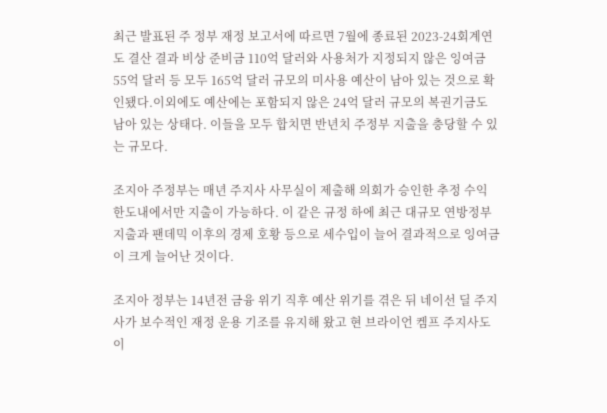최근 발표된 주 정부 재정 보고서에 따르면 7월에 종료된 2023-24회계연도 결산 결과 비상 준비금 110억 달러와 사용처가 지정되지 않은 잉여금 55억 달러 등 모두 165억 달러 규모의 미사용 예산이 남아 있는 것으로 확인됐다.이외에도 예산에는 포함되지 않은 24억 달러 규모의 복권기금도 남아 있는 상태다. 이들을 모두 합치면 반년치 주정부 지출을 충당할 수 있는 규모다.

조지아 주정부는 매년 주지사 사무실이 제출해 의회가 승인한 추정 수익 한도내에서만 지출이 가능하다. 이 같은 규정 하에 최근 대규모 연방정부 지출과 팬데믹 이후의 경제 호황 등으로 세수입이 늘어 결과적으로 잉여금이 크게 늘어난 것이다.

조지아 정부는 14년전 금융 위기 직후 예산 위기를 겪은 뒤 네이선 딜 주지사가 보수적인 재정 운용 기조를 유지해 왔고 현 브라이언 켐프 주지사도 이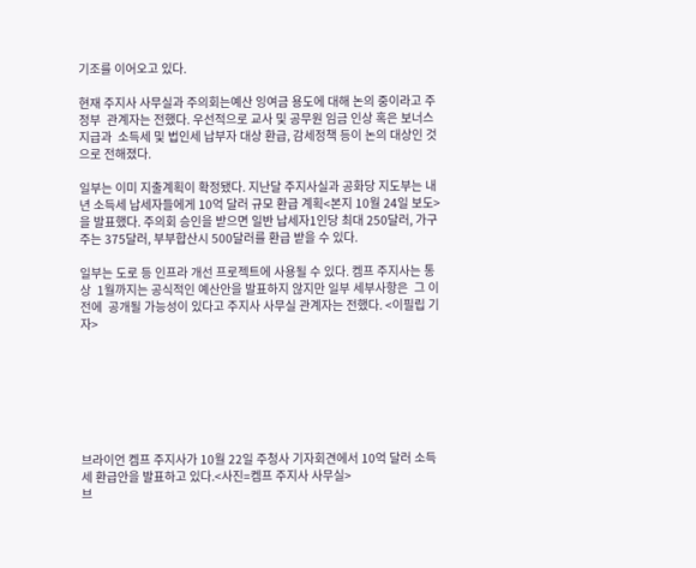기조를 이어오고 있다.

현재 주지사 사무실과 주의회는예산 잉여금 용도에 대해 논의 중이라고 주정부  관계자는 전했다. 우선적으로 교사 및 공무원 임금 인상 혹은 보너스 지급과  소득세 및 법인세 납부자 대상 환급, 감세정책 등이 논의 대상인 것으로 전해졌다.

일부는 이미 지출계획이 확정됐다. 지난달 주지사실과 공화당 지도부는 내년 소득세 납세자들에게 10억 달러 규모 환급 계획<본지 10월 24일 보도>을 발표했다. 주의회 승인을 받으면 일반 납세자1인당 최대 250달러, 가구주는 375달러, 부부합산시 500달러를 환급 받을 수 있다.

일부는 도로 등 인프라 개선 프로젝트에 사용될 수 있다. 켐프 주지사는 통상  1월까지는 공식적인 예산안을 발표하지 않지만 일부 세부사항은  그 이전에  공개될 가능성이 있다고 주지사 사무실 관계자는 전했다. <이필립 기자>







브라이언 켐프 주지사가 10월 22일 주청사 기자회견에서 10억 달러 소득세 환급안을 발표하고 있다.<사진=켐프 주지사 사무실>
브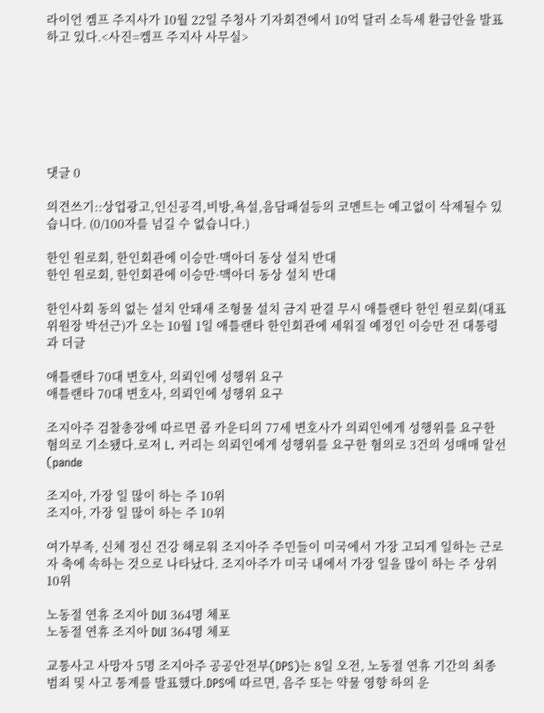라이언 켐프 주지사가 10월 22일 주청사 기자회견에서 10억 달러 소득세 환급안을 발표하고 있다.<사진=켐프 주지사 사무실>







댓글 0

의견쓰기::상업광고,인신공격,비방,욕설,음담패설등의 코멘트는 예고없이 삭제될수 있습니다. (0/100자를 넘길 수 없습니다.)

한인 원로회, 한인회관에 이승만·맥아더 동상 설치 반대
한인 원로회, 한인회관에 이승만·맥아더 동상 설치 반대

한인사회 동의 없는 설치 안돼새 조형물 설치 금지 판결 무시 애틀랜타 한인 원로회(대표위원장 박선근)가 오는 10월 1일 애틀랜타 한인회관에 세워질 예정인 이승만 전 대통령과 더글

애틀랜타 70대 변호사, 의뢰인에 성행위 요구
애틀랜타 70대 변호사, 의뢰인에 성행위 요구

조지아주 검찰총장에 따르면 콥 카운티의 77세 변호사가 의뢰인에게 성행위를 요구한 혐의로 기소됐다.로저 L. 커리는 의뢰인에게 성행위를 요구한 혐의로 3건의 성매매 알선(pande

조지아, 가장 일 많이 하는 주 10위
조지아, 가장 일 많이 하는 주 10위

여가부족, 신체 정신 건강 해로워 조지아주 주민들이 미국에서 가장 고되게 일하는 근로자 축에 속하는 것으로 나타났다. 조지아주가 미국 내에서 가장 일을 많이 하는 주 상위 10위

노동절 연휴 조지아 DUI 364명 체포
노동절 연휴 조지아 DUI 364명 체포

교통사고 사망자 5명 조지아주 공공안전부(DPS)는 8일 오전, 노동절 연휴 기간의 최종 범죄 및 사고 통계를 발표했다.DPS에 따르면, 음주 또는 약물 영향 하의 운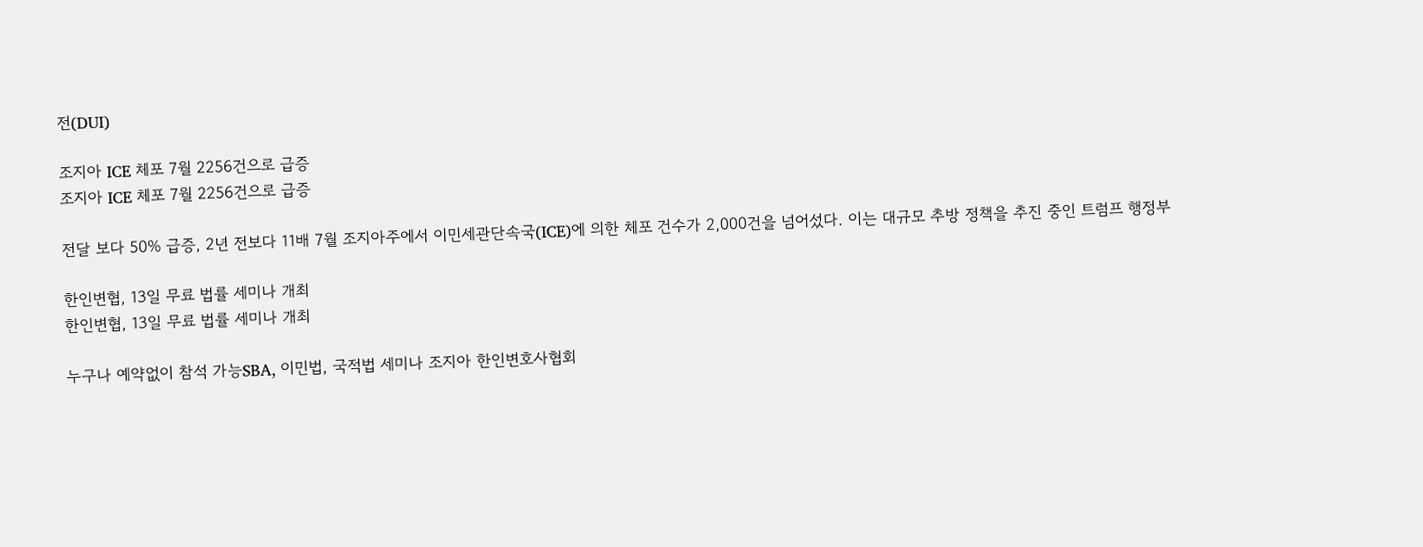전(DUI)

조지아 ICE 체포 7월 2256건으로 급증
조지아 ICE 체포 7월 2256건으로 급증

전달 보다 50% 급증, 2년 전보다 11배 7월 조지아주에서 이민세관단속국(ICE)에 의한 체포 건수가 2,000건을 넘어섰다. 이는 대규모 추방 정책을 추진 중인 트럼프 행정부

한인변협, 13일 무료 법률 세미나 개최
한인변협, 13일 무료 법률 세미나 개최

누구나 예약없이 참석 가능SBA, 이민법, 국적법 세미나 조지아 한인변호사협회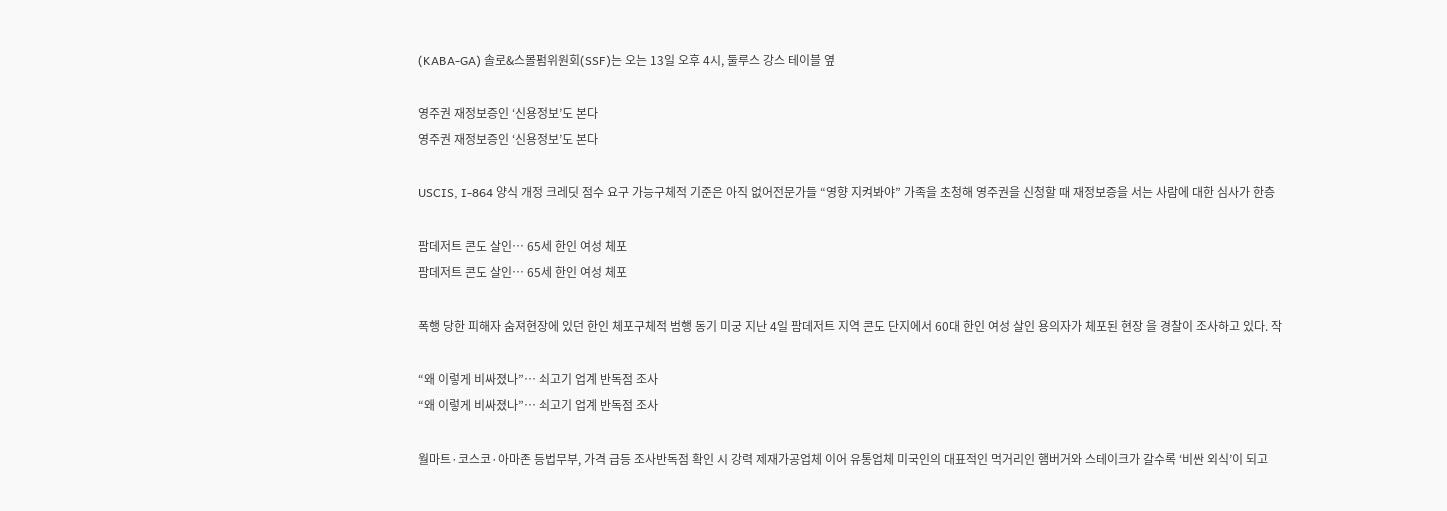(KABA-GA) 솔로&스몰펌위원회(SSF)는 오는 13일 오후 4시, 둘루스 강스 테이블 옆

영주권 재정보증인 ‘신용정보’도 본다
영주권 재정보증인 ‘신용정보’도 본다

USCIS, I-864 양식 개정 크레딧 점수 요구 가능구체적 기준은 아직 없어전문가들 “영향 지켜봐야” 가족을 초청해 영주권을 신청할 때 재정보증을 서는 사람에 대한 심사가 한층

팜데저트 콘도 살인… 65세 한인 여성 체포
팜데저트 콘도 살인… 65세 한인 여성 체포

폭행 당한 피해자 숨져현장에 있던 한인 체포구체적 범행 동기 미궁 지난 4일 팜데저트 지역 콘도 단지에서 60대 한인 여성 살인 용의자가 체포된 현장 을 경찰이 조사하고 있다. 작

“왜 이렇게 비싸졌나”… 쇠고기 업계 반독점 조사
“왜 이렇게 비싸졌나”… 쇠고기 업계 반독점 조사

월마트·코스코·아마존 등법무부, 가격 급등 조사반독점 확인 시 강력 제재가공업체 이어 유통업체 미국인의 대표적인 먹거리인 햄버거와 스테이크가 갈수록 ‘비싼 외식’이 되고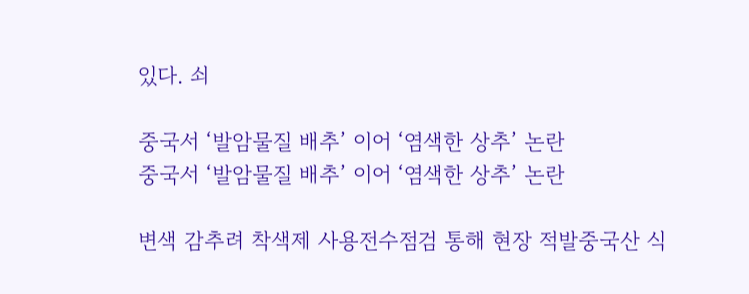있다. 쇠

중국서 ‘발암물질 배추’ 이어 ‘염색한 상추’ 논란
중국서 ‘발암물질 배추’ 이어 ‘염색한 상추’ 논란

변색 감추려 착색제 사용전수점검 통해 현장 적발중국산 식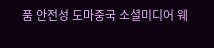품 안전성 도마중국 소셜미디어 웨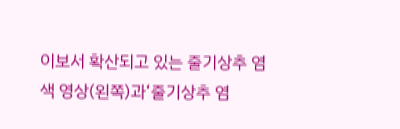이보서 확산되고 있는 줄기상추 염색 영상(왼쪽)과‘줄기상추 염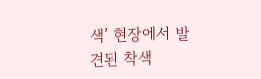색’ 현장에서 발견된 착색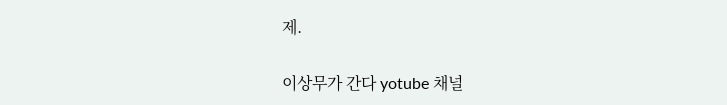제.

이상무가 간다 yotube 채널